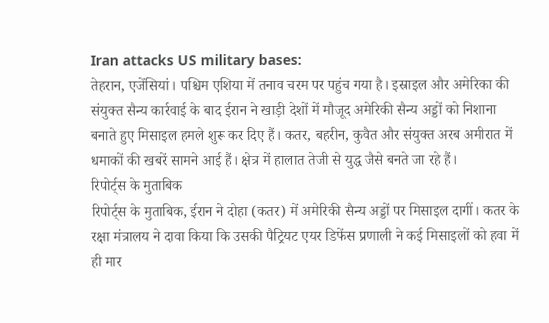Iran attacks US military bases:
तेहरान, एजेंसियां। पश्चिम एशिया में तनाव चरम पर पहुंच गया है। इस्राइल और अमेरिका की संयुक्त सैन्य कार्रवाई के बाद ईरान ने खाड़ी देशों में मौजूद अमेरिकी सैन्य अड्डों को निशाना बनाते हुए मिसाइल हमले शुरू कर दिए हैं। कतर, बहरीन, कुवैत और संयुक्त अरब अमीरात में धमाकों की खबरें सामने आई हैं। क्षेत्र में हालात तेजी से युद्ध जैसे बनते जा रहे हैं।
रिपोर्ट्स के मुताबिक
रिपोर्ट्स के मुताबिक, ईरान ने दोहा (कतर) में अमेरिकी सैन्य अड्डों पर मिसाइल दागीं। कतर के रक्षा मंत्रालय ने दावा किया कि उसकी पैट्रियट एयर डिफेंस प्रणाली ने कई मिसाइलों को हवा में ही मार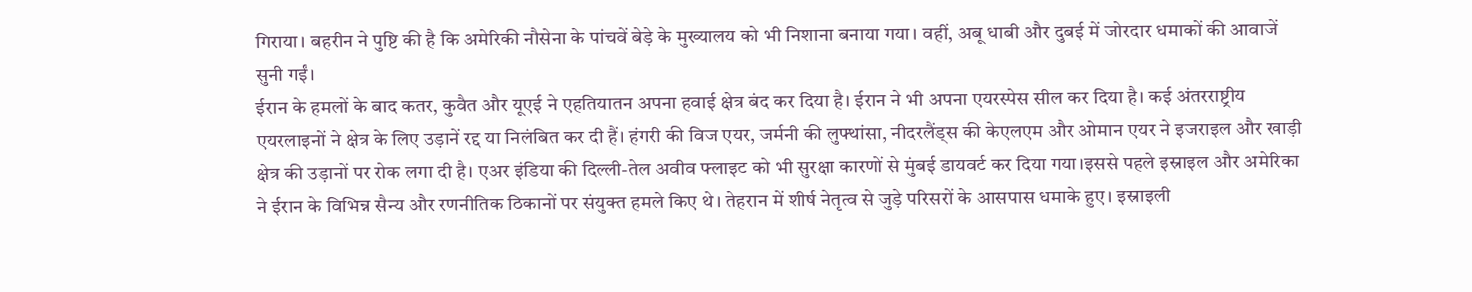गिराया। बहरीन ने पुष्टि की है कि अमेरिकी नौसेना के पांचवें बेड़े के मुख्यालय को भी निशाना बनाया गया। वहीं, अबू धाबी और दुबई में जोरदार धमाकों की आवाजें सुनी गईं।
ईरान के हमलों के बाद कतर, कुवैत और यूएई ने एहतियातन अपना हवाई क्षेत्र बंद कर दिया है। ईरान ने भी अपना एयरस्पेस सील कर दिया है। कई अंतरराष्ट्रीय एयरलाइनों ने क्षेत्र के लिए उड़ानें रद्द या निलंबित कर दी हैं। हंगरी की विज एयर, जर्मनी की लुफ्थांसा, नीदरलैंड्स की केएलएम और ओमान एयर ने इजराइल और खाड़ी क्षेत्र की उड़ानों पर रोक लगा दी है। एअर इंडिया की दिल्ली-तेल अवीव फ्लाइट को भी सुरक्षा कारणों से मुंबई डायवर्ट कर दिया गया।इससे पहले इस्राइल और अमेरिका ने ईरान के विभिन्न सैन्य और रणनीतिक ठिकानों पर संयुक्त हमले किए थे। तेहरान में शीर्ष नेतृत्व से जुड़े परिसरों के आसपास धमाके हुए। इस्राइली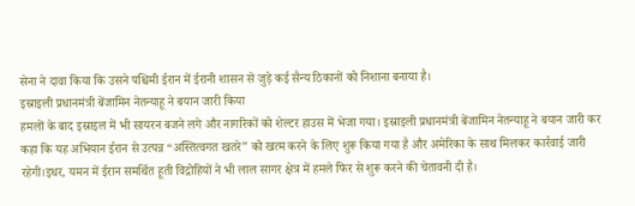सेना ने दावा किया कि उसने पश्चिमी ईरान में ईरानी शासन से जुड़े कई सैन्य ठिकानों को निशाना बनाया है।
इस्राइली प्रधानमंत्री बेंजामिन नेतन्याहू ने बयान जारी किया
हमलों के बाद इस्राइल में भी सायरन बजने लगे और नागरिकों को शेल्टर हाउस में भेजा गया। इस्राइली प्रधानमंत्री बेंजामिन नेतन्याहू ने बयान जारी कर कहा कि यह अभियान ईरान से उत्पन्न “अस्तित्वगत खतरे” को खत्म करने के लिए शुरू किया गया है और अमेरिका के साथ मिलकर कार्रवाई जारी रहेगी।इधर, यमन में ईरान समर्थित हूती विद्रोहियों ने भी लाल सागर क्षेत्र में हमले फिर से शुरू करने की चेतावनी दी है।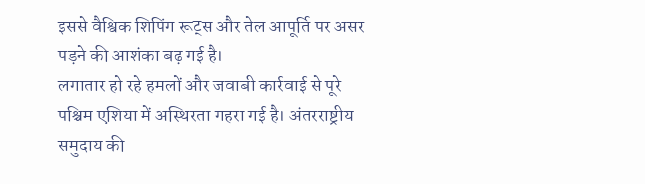इससे वैश्विक शिपिंग रूट्स और तेल आपूर्ति पर असर पड़ने की आशंका बढ़ गई है।
लगातार हो रहे हमलों और जवाबी कार्रवाई से पूरे पश्चिम एशिया में अस्थिरता गहरा गई है। अंतरराष्ट्रीय समुदाय की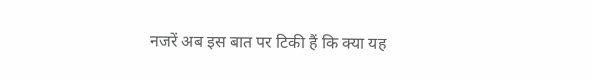नजरें अब इस बात पर टिकी हैं कि क्या यह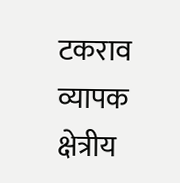टकराव व्यापक क्षेत्रीय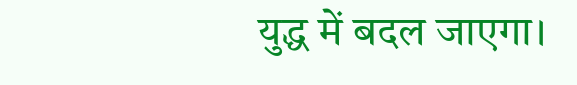युद्ध में बदल जाएगा।